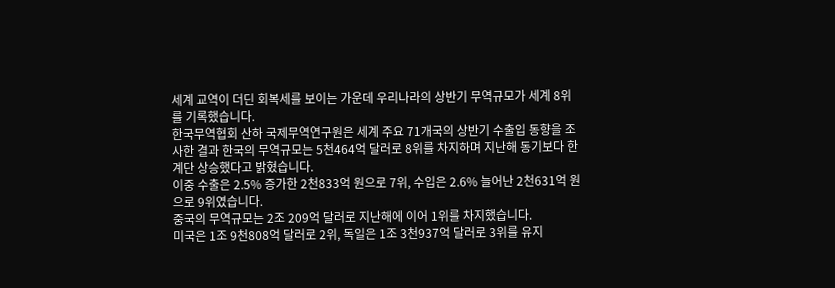세계 교역이 더딘 회복세를 보이는 가운데 우리나라의 상반기 무역규모가 세계 8위를 기록했습니다.
한국무역협회 산하 국제무역연구원은 세계 주요 71개국의 상반기 수출입 동향을 조사한 결과 한국의 무역규모는 5천464억 달러로 8위를 차지하며 지난해 동기보다 한 계단 상승했다고 밝혔습니다.
이중 수출은 2.5% 증가한 2천833억 원으로 7위, 수입은 2.6% 늘어난 2천631억 원으로 9위였습니다.
중국의 무역규모는 2조 209억 달러로 지난해에 이어 1위를 차지했습니다.
미국은 1조 9천808억 달러로 2위, 독일은 1조 3천937억 달러로 3위를 유지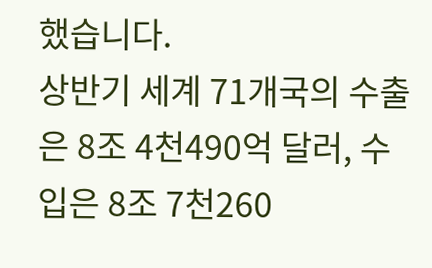했습니다.
상반기 세계 71개국의 수출은 8조 4천490억 달러, 수입은 8조 7천260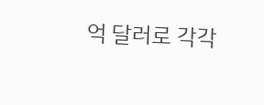억 달러로 각각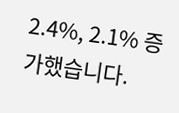2.4%, 2.1% 증가했습니다.